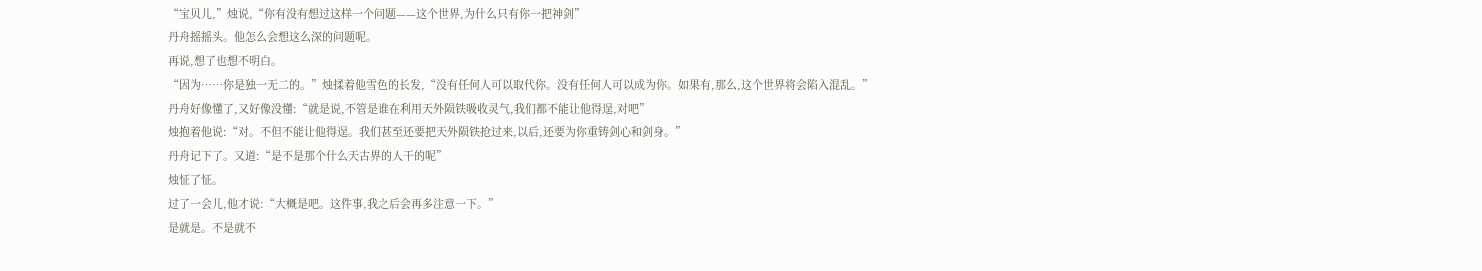“宝贝儿,”烛说,“你有没有想过这样一个问题——这个世界,为什么只有你一把神剑”
丹舟摇摇头。他怎么会想这么深的问题呢。
再说,想了也想不明白。
“因为……你是独一无二的。”烛揉着他雪色的长发,“没有任何人可以取代你。没有任何人可以成为你。如果有,那么,这个世界将会陷入混乱。”
丹舟好像懂了,又好像没懂:“就是说,不管是谁在利用天外陨铁吸收灵气,我们都不能让他得逞,对吧”
烛抱着他说:“对。不但不能让他得逞。我们甚至还要把天外陨铁抢过来,以后,还要为你重铸剑心和剑身。”
丹舟记下了。又道:“是不是那个什么天古界的人干的呢”
烛怔了怔。
过了一会儿,他才说:“大概是吧。这件事,我之后会再多注意一下。”
是就是。不是就不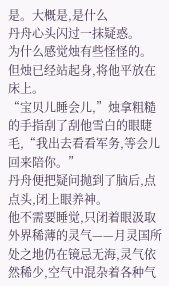是。大概是,是什么
丹舟心头闪过一抹疑惑。
为什么感觉烛有些怪怪的。
但烛已经站起身,将他平放在床上。
“宝贝儿睡会儿,”烛拿粗糙的手指刮了刮他雪白的眼睫毛,“我出去看看军务,等会儿回来陪你。”
丹舟便把疑问抛到了脑后,点点头,闭上眼养神。
他不需要睡觉,只闭着眼汲取外界稀薄的灵气——月灵国所处之地仍在镜忌无海,灵气依然稀少,空气中混杂着各种气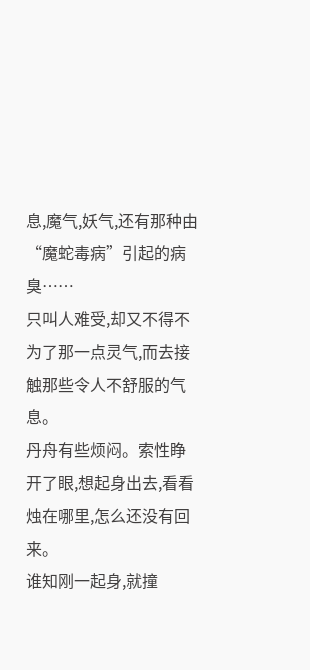息,魔气,妖气,还有那种由“魔蛇毒病”引起的病臭……
只叫人难受,却又不得不为了那一点灵气,而去接触那些令人不舒服的气息。
丹舟有些烦闷。索性睁开了眼,想起身出去,看看烛在哪里,怎么还没有回来。
谁知刚一起身,就撞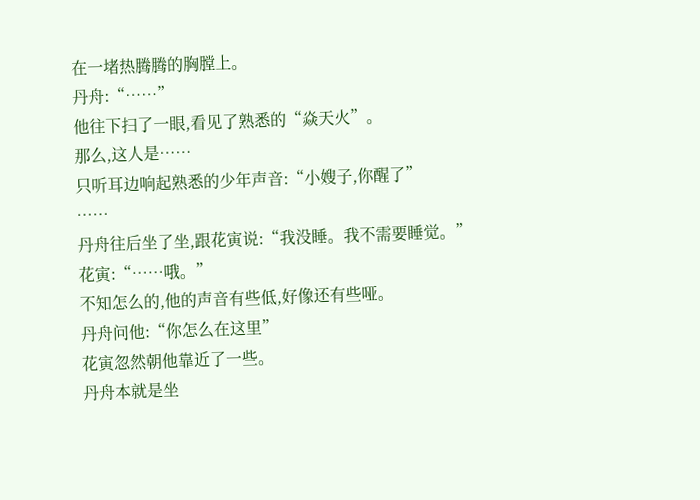在一堵热腾腾的胸膛上。
丹舟:“……”
他往下扫了一眼,看见了熟悉的“焱天火”。
那么,这人是……
只听耳边响起熟悉的少年声音:“小嫂子,你醒了”
……
丹舟往后坐了坐,跟花寅说:“我没睡。我不需要睡觉。”
花寅:“……哦。”
不知怎么的,他的声音有些低,好像还有些哑。
丹舟问他:“你怎么在这里”
花寅忽然朝他靠近了一些。
丹舟本就是坐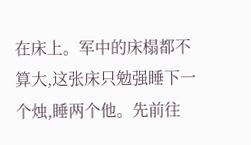在床上。军中的床榻都不算大,这张床只勉强睡下一个烛,睡两个他。先前往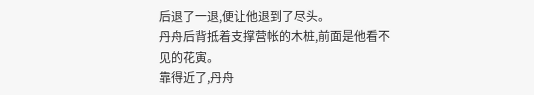后退了一退,便让他退到了尽头。
丹舟后背抵着支撑营帐的木桩,前面是他看不见的花寅。
靠得近了,丹舟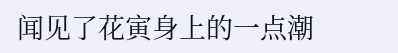闻见了花寅身上的一点潮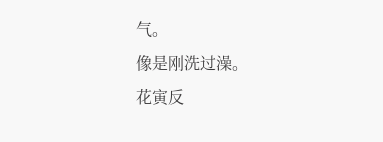气。
像是刚洗过澡。
花寅反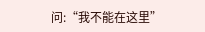问:“我不能在这里”